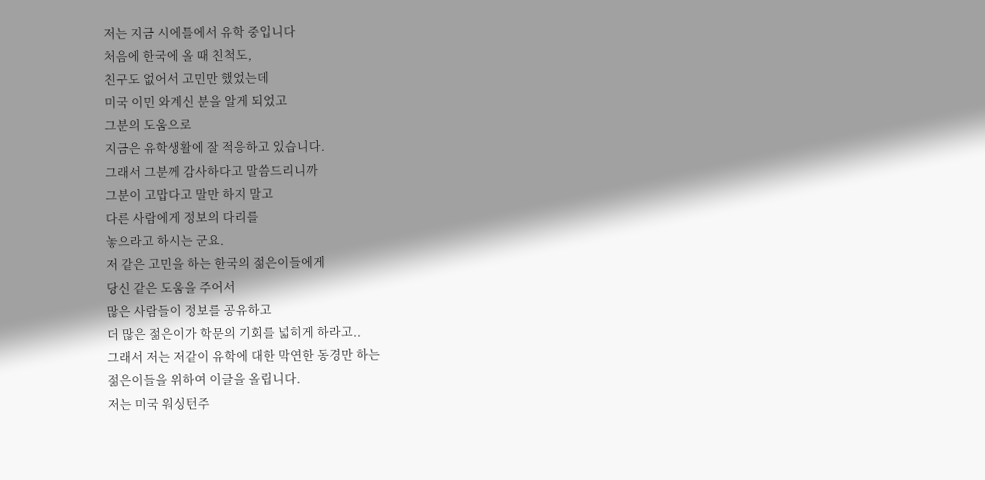저는 지금 시에틀에서 유학 중입니다
처음에 한국에 올 때 친척도,
친구도 없어서 고민만 했었는데
미국 이민 와계신 분을 알게 되었고
그분의 도움으로
지금은 유학생활에 잘 적응하고 있습니다.
그래서 그분께 감사하다고 말씀드리니까
그분이 고맙다고 말만 하지 말고
다른 사람에게 정보의 다리를
놓으라고 하시는 군요.
저 같은 고민을 하는 한국의 젊은이들에게
당신 같은 도움을 주어서
많은 사람들이 정보를 공유하고
더 많은 젊은이가 학문의 기회를 넓히게 하라고..
그래서 저는 저같이 유학에 대한 막연한 동경만 하는
젊은이들을 위하여 이글을 올립니다.
저는 미국 워싱턴주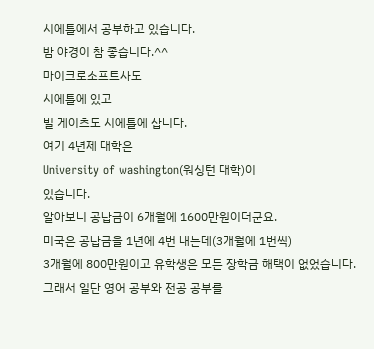시에틀에서 공부하고 있습니다.
밤 야경이 참 좋습니다.^^
마이크로소프트사도
시에틀에 있고
빌 게이츠도 시에틀에 삽니다.
여기 4년제 대학은
University of washington(워싱턴 대학)이
있습니다.
알아보니 공납금이 6개월에 1600만원이더군요.
미국은 공납금을 1년에 4번 내는데(3개월에 1번씩)
3개월에 800만원이고 유학생은 모든 장학금 해택이 없었습니다.
그래서 일단 영어 공부와 전공 공부를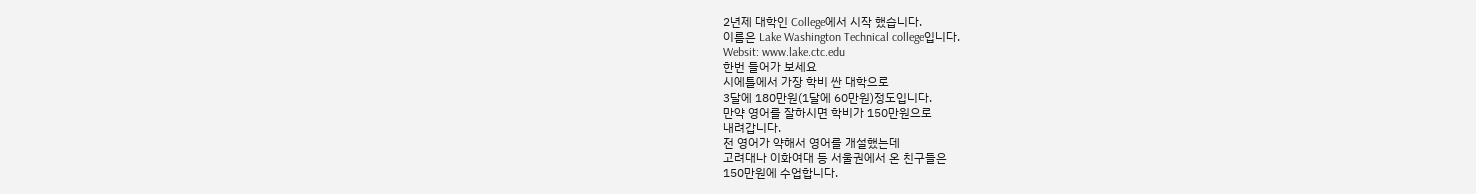2년제 대학인 College에서 시작 했습니다.
이름은 Lake Washington Technical college입니다.
Websit: www.lake.ctc.edu
한번 들어가 보세요
시에틀에서 가장 학비 싼 대학으로
3달에 180만원(1달에 60만원)정도입니다.
만약 영어를 잘하시면 학비가 150만원으로
내려갑니다.
전 영어가 약해서 영어를 개설했는데
고려대나 이화여대 등 서울권에서 온 친구들은
150만원에 수업합니다.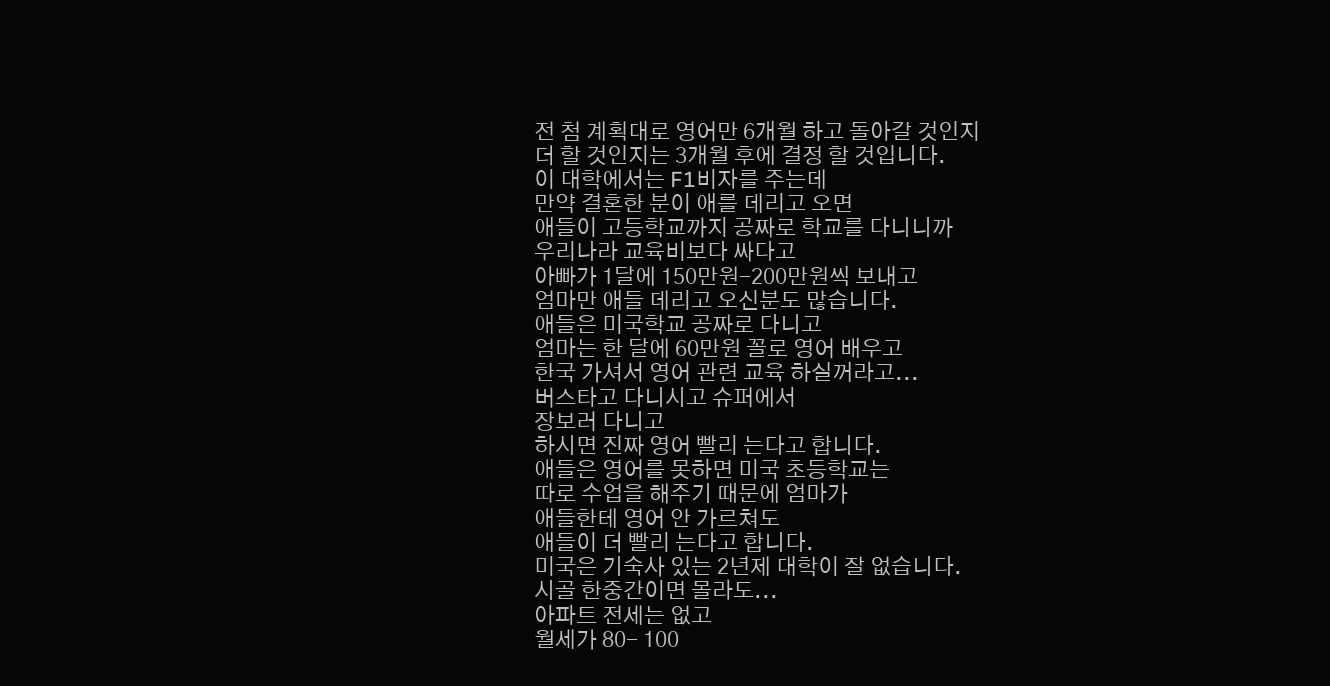전 첨 계획대로 영어만 6개월 하고 돌아갈 것인지
더 할 것인지는 3개월 후에 결정 할 것입니다.
이 대학에서는 F1비자를 주는데
만약 결혼한 분이 애를 데리고 오면
애들이 고등학교까지 공짜로 학교를 다니니까
우리나라 교육비보다 싸다고
아빠가 1달에 150만원-200만원씩 보내고
엄마만 애들 데리고 오신분도 많습니다.
애들은 미국학교 공짜로 다니고
엄마는 한 달에 60만원 꼴로 영어 배우고
한국 가셔서 영어 관련 교육 하실꺼라고...
버스타고 다니시고 슈퍼에서
장보러 다니고
하시면 진짜 영어 빨리 는다고 합니다.
애들은 영어를 못하면 미국 초등학교는
따로 수업을 해주기 때문에 엄마가
애들한테 영어 안 가르쳐도
애들이 더 빨리 는다고 합니다.
미국은 기숙사 있는 2년제 대학이 잘 없습니다.
시골 한중간이면 몰라도...
아파트 전세는 없고
월세가 80- 100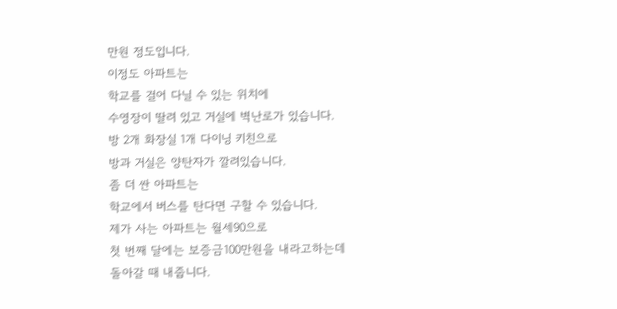만원 정도입니다.
이정도 아파트는
학교를 걸어 다닐 수 있는 위치에
수영장이 딸려 있고 거실에 벽난로가 있습니다.
방 2개 화장실 1개 다이닝 키친으로
방과 거실은 양탄자가 깔려있습니다.
좀 더 싼 아파트는
학교에서 버스를 탄다면 구할 수 있습니다.
제가 사는 아파트는 월세90으로
첫 번째 달에는 보증금100만원을 내라고하는데
돌아갈 때 내줍니다.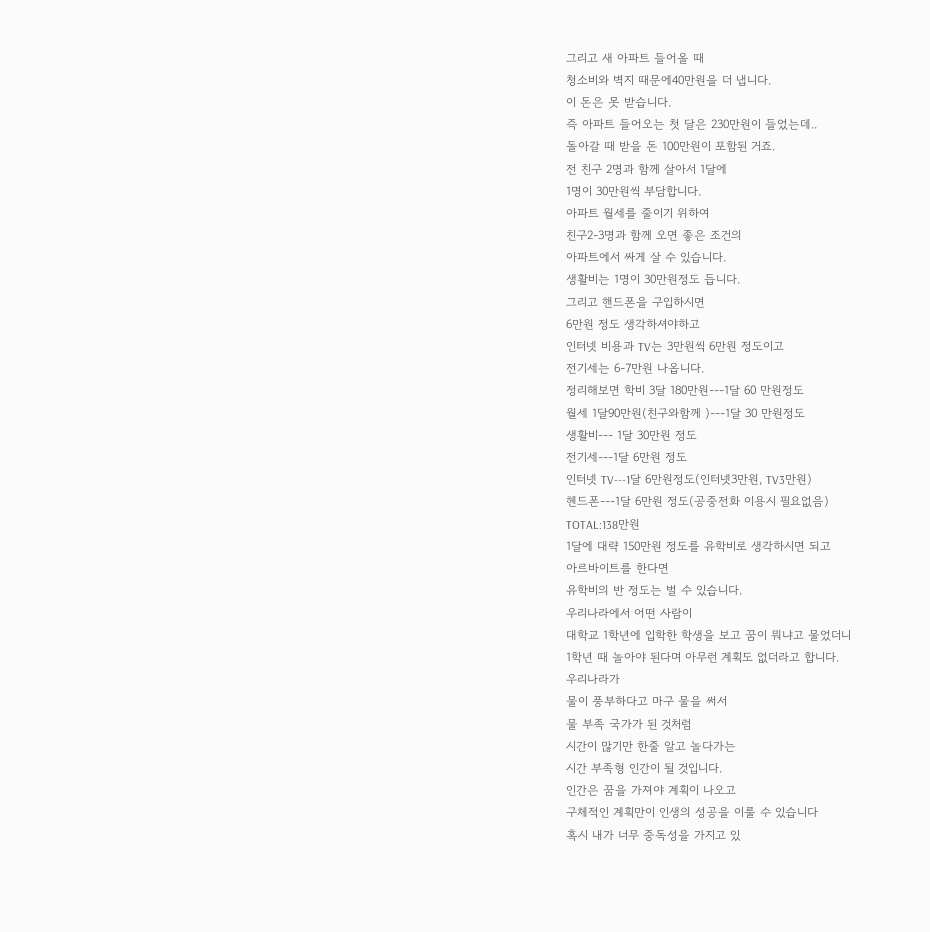그리고 새 아파트 들어올 때
청소비와 벽지 때문에40만원을 더 냅니다.
이 돈은 못 받습니다.
즉 아파트 들어오는 첫 달은 230만원이 들었는데..
돌아갈 때 받을 돈 100만원이 포함된 거죠.
전 친구 2명과 함께 살아서 1달에
1명이 30만원씩 부담합니다.
아파트 월세를 줄이기 위하여
친구2-3명과 함께 오면 좋은 조건의
아파트에서 싸게 살 수 있습니다.
생활비는 1명이 30만원정도 듭니다.
그리고 핸드폰을 구입하시면
6만원 정도 생각하셔야하고
인터넷 비용과 TV는 3만원씩 6만원 정도이고
전기세는 6-7만원 나옵니다.
정리해보면 학비 3달 180만원---1달 60 만원정도
월세 1달90만원(친구와함께 )---1달 30 만원정도
생활비--- 1달 30만원 정도
전기세---1달 6만원 정도
인터넷 TV---1달 6만원정도(인터넷3만원, TV3만원)
헨드폰---1달 6만원 정도(공중전화 이용시 필요없음)
TOTAL:138만원
1달에 대략 150만원 정도를 유학비로 생각하시면 되고
아르바이트를 한다면
유학비의 반 정도는 벌 수 있습니다.
우리나라에서 어떤 사람이
대학교 1학년에 입학한 학생을 보고 꿈이 뭐냐고 물었더니
1학년 때 놀아야 된다며 아무런 계획도 없더라고 합니다.
우리나라가
물이 풍부하다고 마구 물을 써서
물 부족 국가가 된 것처럼
시간이 많기만 한줄 알고 놀다가는
시간 부족형 인간이 될 것입니다.
인간은 꿈을 가져야 계획이 나오고
구체적인 계획만이 인생의 성공을 이룰 수 있습니다
혹시 내가 너무 중독성을 가지고 있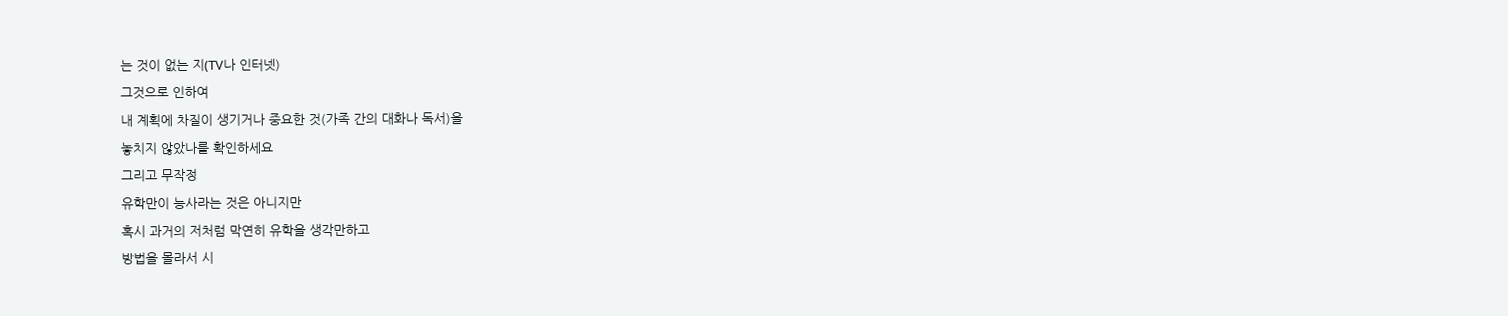는 것이 없는 지(TV나 인터넷)
그것으로 인하여
내 계획에 차질이 생기거나 중요한 것(가족 간의 대화나 독서)을
놓치지 않았나를 확인하세요
그리고 무작정
유학만이 능사라는 것은 아니지만
혹시 과거의 저처럼 막연히 유학을 생각만하고
방법을 몰라서 시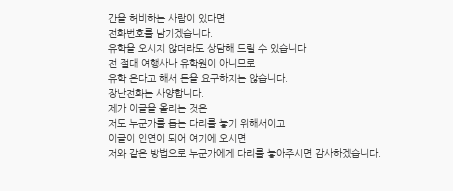간을 허비하는 사람이 있다면
전화번호를 남기겠습니다.
유학을 오시지 않더라도 상담해 드릴 수 있습니다
전 절대 여행사나 유학원이 아니므로
유학 온다고 해서 돈을 요구하지는 않습니다.
장난전화는 사양합니다.
제가 이글을 올리는 것은
저도 누군가를 돕는 다리를 놓기 위해서이고
이글이 인연이 되어 여기에 오시면
저와 같은 방법으로 누군가에게 다리를 놓아주시면 감사하겠습니다.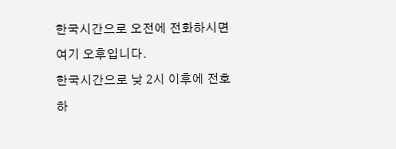한국시간으로 오전에 전화하시면 여기 오후입니다.
한국시간으로 낮 2시 이후에 전호하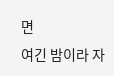면
여긴 밤이라 자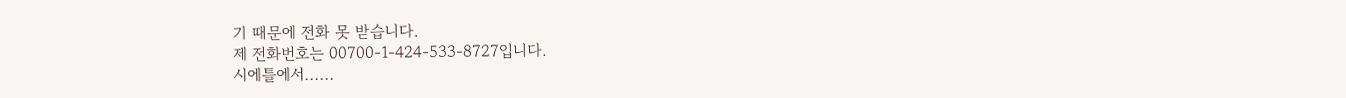기 때문에 전화 못 받습니다.
제 전화번호는 00700-1-424-533-8727입니다.
시에틀에서......